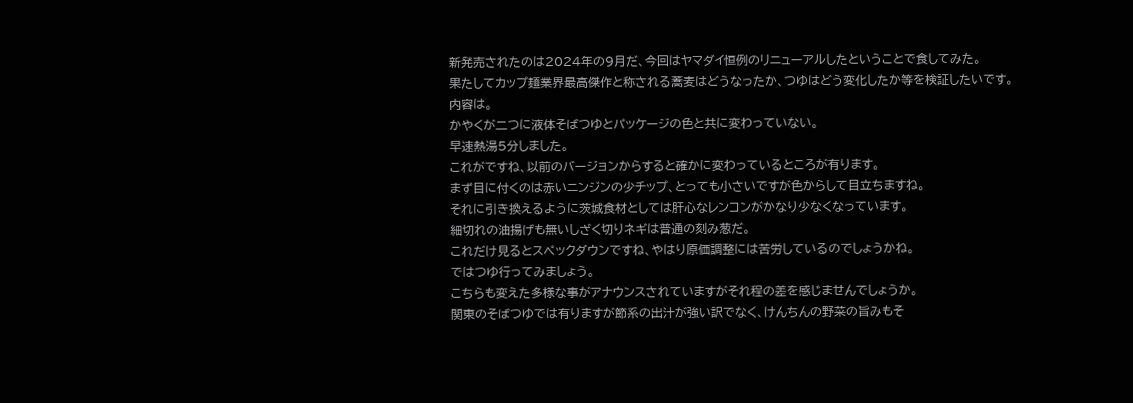新発売されたのは2024年の9月だ、今回はヤマダイ恒例のリニューアルしたということで食してみた。
果たしてカップ麺業界最高傑作と称される蕎麦はどうなったか、つゆはどう変化したか等を検証したいです。
内容は。
かやくが二つに液体そばつゆとパッケージの色と共に変わっていない。
早速熱湯5分しました。
これがですね、以前のバージョンからすると確かに変わっているところが有ります。
まず目に付くのは赤いニンジンの少チップ、とっても小さいですが色からして目立ちますね。
それに引き換えるように茨城食材としては肝心なレンコンがかなり少なくなっています。
細切れの油揚げも無いしざく切りネギは普通の刻み葱だ。
これだけ見るとスペックダウンですね、やはり原価調整には苦労しているのでしょうかね。
ではつゆ行ってみましょう。
こちらも変えた多様な事がアナウンスされていますがそれ程の差を感じませんでしょうか。
関東のそばつゆでは有りますが節系の出汁が強い訳でなく、けんちんの野菜の旨みもそ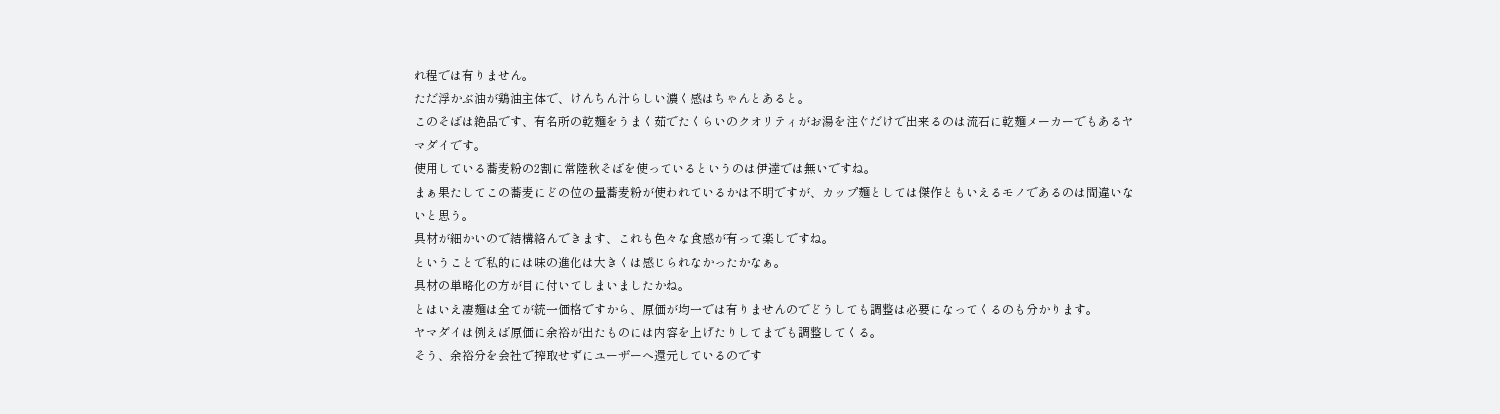れ程では有りません。
ただ浮かぶ油が鶏油主体で、けんちん汁らしい濃く感はちゃんとあると。
このそばは絶品です、有名所の乾麺をうまく茹でたくらいのクオリティがお湯を注ぐだけで出来るのは流石に乾麺メーカーでもあるヤマダイです。
使用している蕎麦粉の2割に常陸秋そばを使っているというのは伊達では無いですね。
まぁ果たしてこの蕎麦にどの位の量蕎麦粉が使われているかは不明ですが、カップ麺としては傑作ともいえるモノであるのは間違いないと思う。
具材が細かいので結構絡んできます、これも色々な食感が有って楽しですね。
ということで私的には味の進化は大きくは感じられなかったかなぁ。
具材の単略化の方が目に付いてしまいましたかね。
とはいえ凄麺は全てが統一価格ですから、原価が均一では有りませんのでどうしても調整は必要になってくるのも分かります。
ヤマダイは例えば原価に余裕が出たものには内容を上げたりしてまでも調整してくる。
そう、余裕分を会社で搾取せずにユーザーへ還元しているのです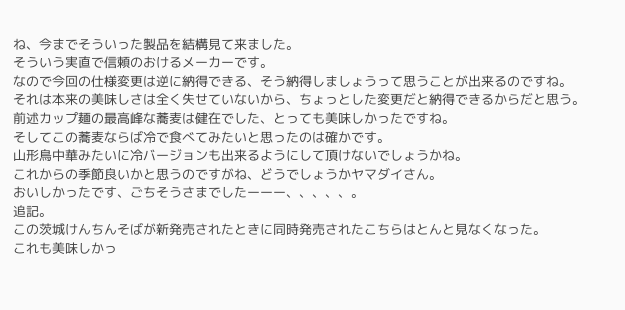ね、今までそういった製品を結構見て来ました。
そういう実直で信頼のおけるメーカーです。
なので今回の仕様変更は逆に納得できる、そう納得しましょうって思うことが出来るのですね。
それは本来の美味しさは全く失せていないから、ちょっとした変更だと納得できるからだと思う。
前述カップ麺の最高峰な蕎麦は健在でした、とっても美味しかったですね。
そしてこの蕎麦ならば冷で食べてみたいと思ったのは確かです。
山形鳥中華みたいに冷バージョンも出来るようにして頂けないでしょうかね。
これからの季節良いかと思うのですがね、どうでしょうかヤマダイさん。
おいしかったです、ごちそうさまでしたーーー、、、、、。
追記。
この茨城けんちんそばが新発売されたときに同時発売されたこちらはとんと見なくなった。
これも美味しかっ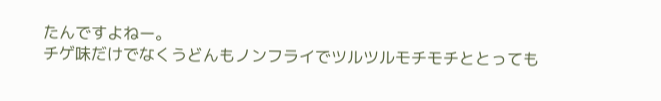たんですよねー。
チゲ味だけでなくうどんもノンフライでツルツルモチモチととっても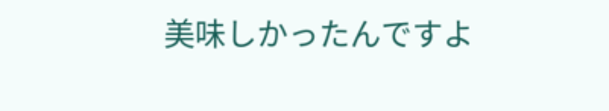美味しかったんですよ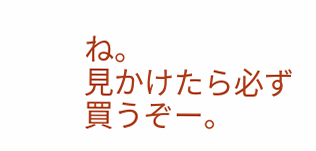ね。
見かけたら必ず買うぞー。